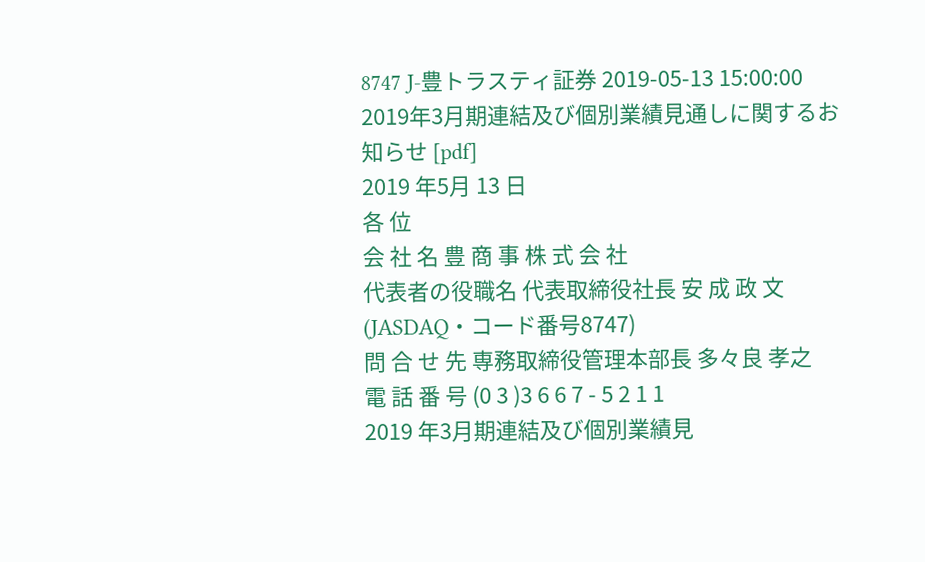8747 J-豊トラスティ証券 2019-05-13 15:00:00
2019年3月期連結及び個別業績見通しに関するお知らせ [pdf]
2019 年5月 13 日
各 位
会 社 名 豊 商 事 株 式 会 社
代表者の役職名 代表取締役社長 安 成 政 文
(JASDAQ・コード番号8747)
問 合 せ 先 専務取締役管理本部長 多々良 孝之
電 話 番 号 (0 3 )3 6 6 7 - 5 2 1 1
2019 年3月期連結及び個別業績見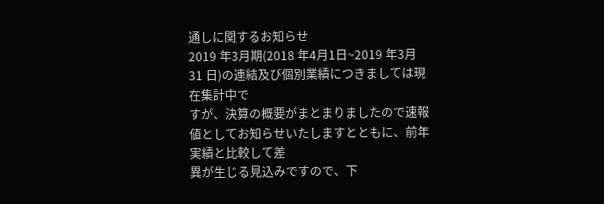通しに関するお知らせ
2019 年3月期(2018 年4月1日~2019 年3月 31 日)の連結及び個別業績につきましては現在集計中で
すが、決算の概要がまとまりましたので速報値としてお知らせいたしますとともに、前年実績と比較して差
異が生じる見込みですので、下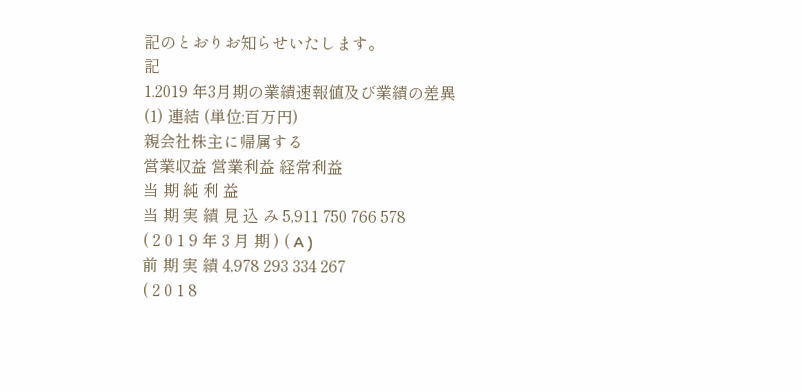記のとおりお知らせいたします。
記
1.2019 年3月期の業績速報値及び業績の差異
(1) 連結 (単位:百万円)
親会社株主に帰属する
営業収益 営業利益 経常利益
当 期 純 利 益
当 期 実 績 見 込 み 5,911 750 766 578
( 2 0 1 9 年 3 月 期 ) ( A )
前 期 実 績 4,978 293 334 267
( 2 0 1 8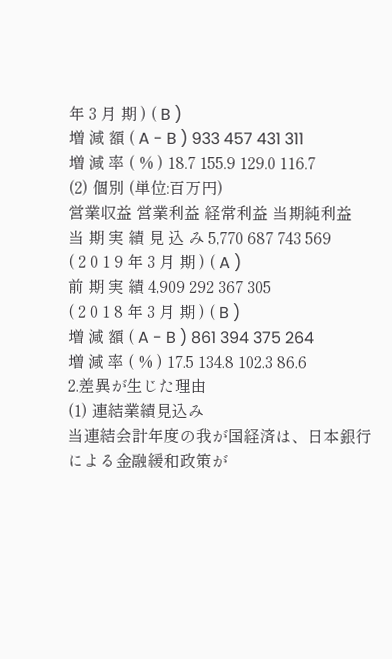年 3 月 期 ) ( B )
増 減 額 ( A - B ) 933 457 431 311
増 減 率 ( % ) 18.7 155.9 129.0 116.7
(2) 個別 (単位:百万円)
営業収益 営業利益 経常利益 当期純利益
当 期 実 績 見 込 み 5,770 687 743 569
( 2 0 1 9 年 3 月 期 ) ( A )
前 期 実 績 4,909 292 367 305
( 2 0 1 8 年 3 月 期 ) ( B )
増 減 額 ( A - B ) 861 394 375 264
増 減 率 ( % ) 17.5 134.8 102.3 86.6
2.差異が生じた理由
(1) 連結業績見込み
当連結会計年度の我が国経済は、日本銀行による金融緩和政策が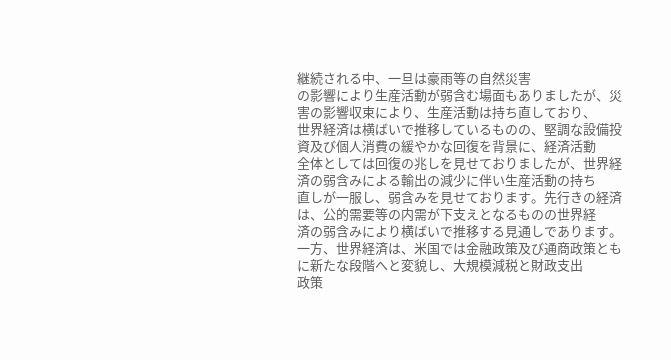継続される中、一旦は豪雨等の自然災害
の影響により生産活動が弱含む場面もありましたが、災害の影響収束により、生産活動は持ち直しており、
世界経済は横ばいで推移しているものの、堅調な設備投資及び個人消費の緩やかな回復を背景に、経済活動
全体としては回復の兆しを見せておりましたが、世界経済の弱含みによる輸出の減少に伴い生産活動の持ち
直しが一服し、弱含みを見せております。先行きの経済は、公的需要等の内需が下支えとなるものの世界経
済の弱含みにより横ばいで推移する見通しであります。
一方、世界経済は、米国では金融政策及び通商政策ともに新たな段階へと変貌し、大規模減税と財政支出
政策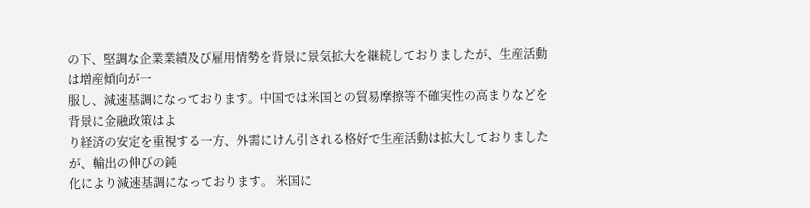の下、堅調な企業業績及び雇用情勢を背景に景気拡大を継続しておりましたが、生産活動は増産傾向が一
服し、減速基調になっております。中国では米国との貿易摩擦等不確実性の高まりなどを背景に金融政策はよ
り経済の安定を重視する一方、外需にけん引される格好で生産活動は拡大しておりましたが、輸出の伸びの鈍
化により減速基調になっております。 米国に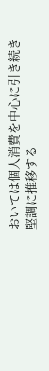おいては個人消費を中心に引き続き堅調に推移する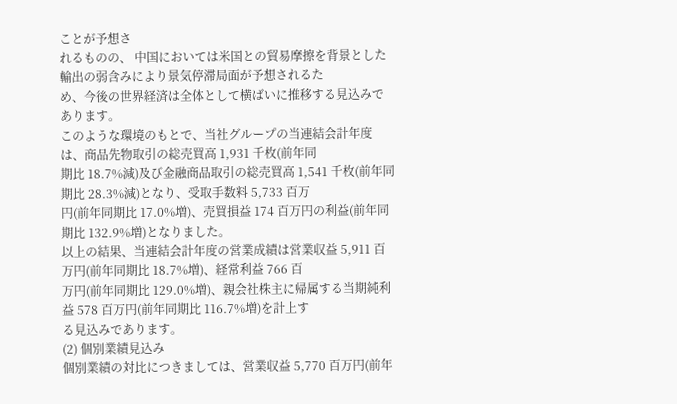ことが予想さ
れるものの、 中国においては米国との貿易摩擦を背景とした輸出の弱含みにより景気停滞局面が予想されるた
め、今後の世界経済は全体として横ばいに推移する見込みであります。
このような環境のもとで、当社グループの当連結会計年度は、商品先物取引の総売買高 1,931 千枚(前年同
期比 18.7%減)及び金融商品取引の総売買高 1,541 千枚(前年同期比 28.3%減)となり、受取手数料 5,733 百万
円(前年同期比 17.0%増)、売買損益 174 百万円の利益(前年同期比 132.9%増)となりました。
以上の結果、当連結会計年度の営業成績は営業収益 5,911 百万円(前年同期比 18.7%増)、経常利益 766 百
万円(前年同期比 129.0%増)、親会社株主に帰属する当期純利益 578 百万円(前年同期比 116.7%増)を計上す
る見込みであります。
(2) 個別業績見込み
個別業績の対比につきましては、営業収益 5,770 百万円(前年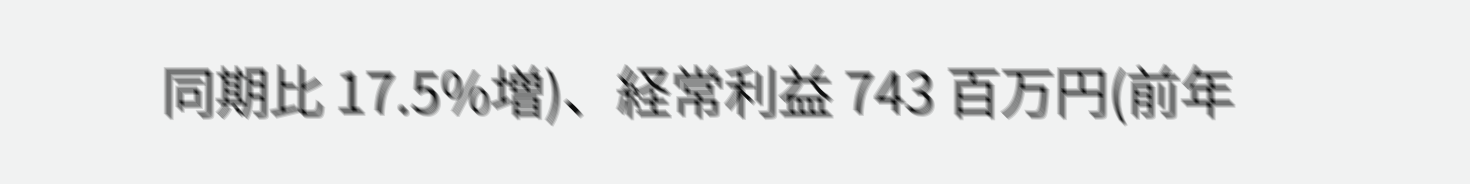同期比 17.5%増)、経常利益 743 百万円(前年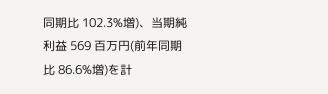同期比 102.3%増)、当期純利益 569 百万円(前年同期比 86.6%増)を計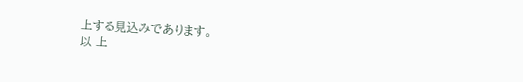上する見込みであります。
以 上